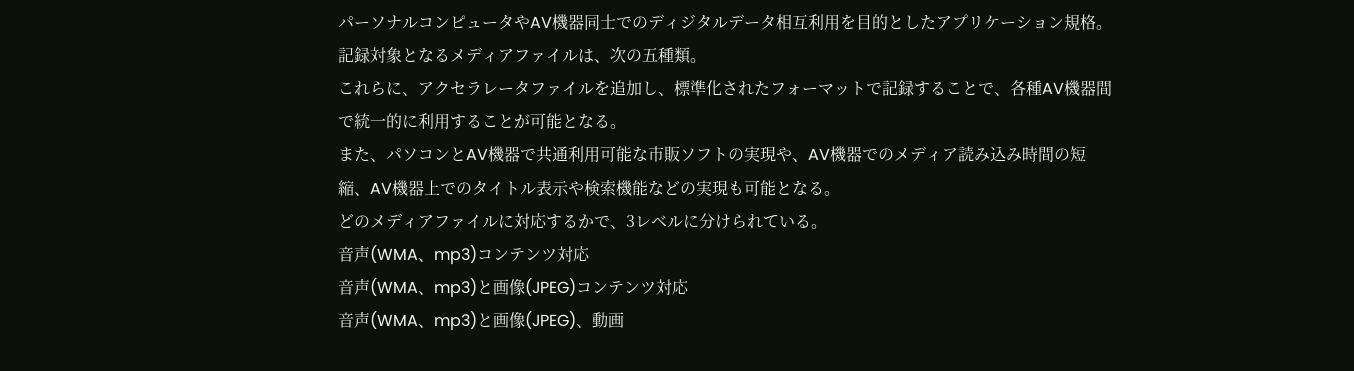パーソナルコンピュータやAV機器同士でのディジタルデータ相互利用を目的としたアプリケーション規格。
記録対象となるメディアファイルは、次の五種類。
これらに、アクセラレータファイルを追加し、標準化されたフォーマットで記録することで、各種AV機器間で統一的に利用することが可能となる。
また、パソコンとAV機器で共通利用可能な市販ソフトの実現や、AV機器でのメディア読み込み時間の短縮、AV機器上でのタイトル表示や検索機能などの実現も可能となる。
どのメディアファイルに対応するかで、3レベルに分けられている。
音声(WMA、mp3)コンテンツ対応
音声(WMA、mp3)と画像(JPEG)コンテンツ対応
音声(WMA、mp3)と画像(JPEG)、動画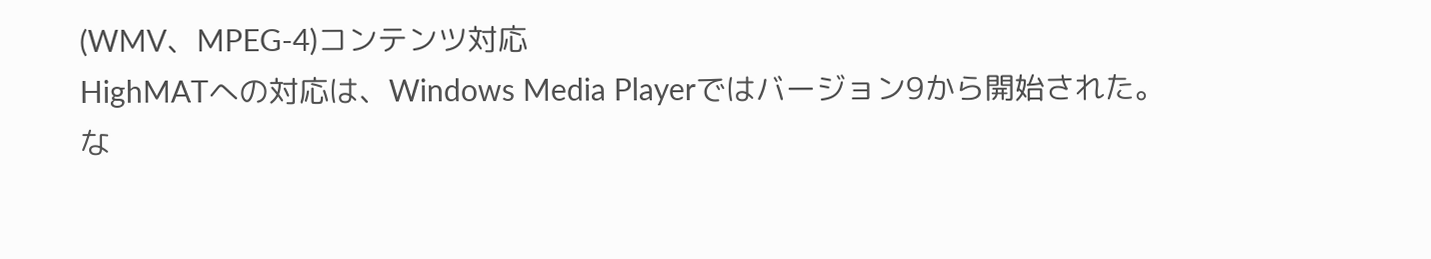(WMV、MPEG-4)コンテンツ対応
HighMATへの対応は、Windows Media Playerではバージョン9から開始された。
な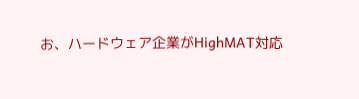お、ハードウェア企業がHighMAT対応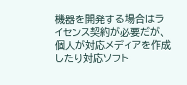機器を開発する場合はライセンス契約が必要だが、個人が対応メディアを作成したり対応ソフト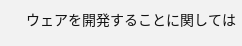ウェアを開発することに関しては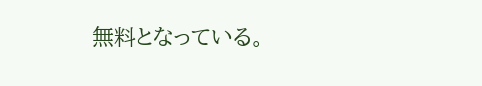無料となっている。